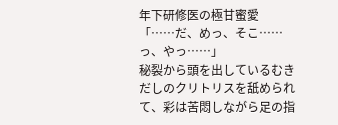年下研修医の極甘蜜愛
「……だ、めっ、そこ……っ、やっ……」
秘裂から頭を出しているむきだしのクリトリスを舐められて、彩は苦悶しながら足の指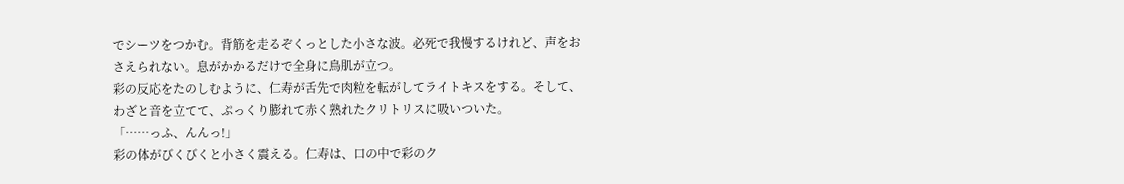でシーツをつかむ。背筋を走るぞくっとした小さな波。必死で我慢するけれど、声をおさえられない。息がかかるだけで全身に鳥肌が立つ。
彩の反応をたのしむように、仁寿が舌先で肉粒を転がしてライトキスをする。そして、わざと音を立てて、ぷっくり膨れて赤く熟れたクリトリスに吸いついた。
「……っふ、んんっ!」
彩の体がびくびくと小さく震える。仁寿は、口の中で彩のク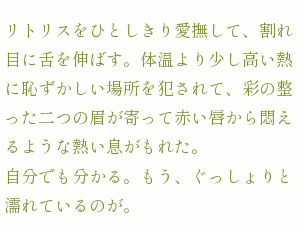リトリスをひとしきり愛撫して、割れ目に舌を伸ばす。体温より少し高い熱に恥ずかしい場所を犯されて、彩の整った二つの眉が寄って赤い唇から悶えるような熱い息がもれた。
自分でも分かる。もう、ぐっしょりと濡れているのが。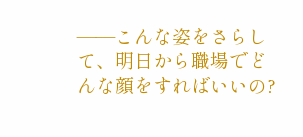――こんな姿をさらして、明日から職場でどんな顔をすればいいの?